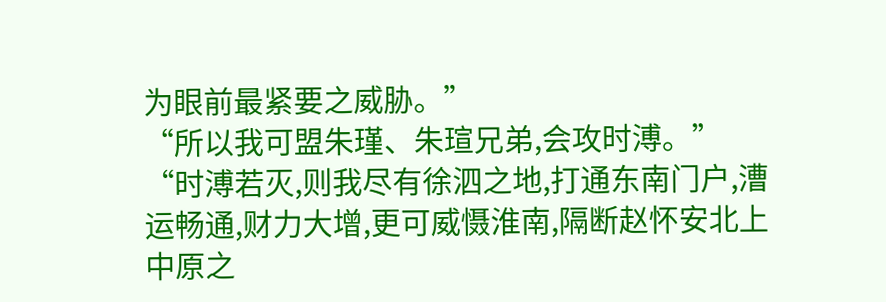为眼前最紧要之威胁。”
“所以我可盟朱瑾、朱瑄兄弟,会攻时溥。”
“时溥若灭,则我尽有徐泗之地,打通东南门户,漕运畅通,财力大增,更可威慑淮南,隔断赵怀安北上中原之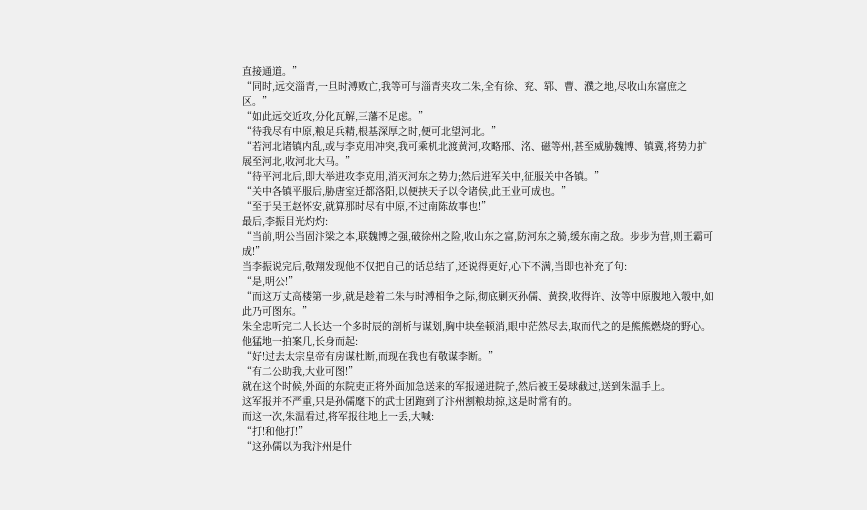直接通道。”
“同时,远交淄青,一旦时溥败亡,我等可与淄青夹攻二朱,全有徐、兖、郓、曹、濮之地,尽收山东富庶之区。”
“如此远交近攻,分化瓦解,三藩不足虑。”
“待我尽有中原,粮足兵精,根基深厚之时,便可北望河北。”
“若河北诸镇内乱,或与李克用冲突,我可乘机北渡黄河,攻略邢、洺、磁等州,甚至威胁魏博、镇冀,将势力扩展至河北,收河北大马。”
“待平河北后,即大举进攻李克用,消灭河东之势力;然后进军关中,征服关中各镇。”
“关中各镇平服后,胁唐室迁都洛阳,以便挟天子以令诸侯,此王业可成也。”
“至于吴王赵怀安,就算那时尽有中原,不过南陈故事也!”
最后,李振目光灼灼:
“当前,明公当固汴梁之本,联魏博之强,破徐州之险,收山东之富,防河东之骑,缓东南之敌。步步为营,则王霸可成!”
当李振说完后,敬翔发现他不仅把自己的话总结了,还说得更好,心下不满,当即也补充了句:
“是,明公!”
“而这万丈高楼第一步,就是趁着二朱与时溥相争之际,彻底剿灭孙儒、黄揆,收得许、汝等中原腹地入彀中,如此乃可图东。”
朱全忠听完二人长达一个多时辰的剖析与谋划,胸中块垒顿消,眼中茫然尽去,取而代之的是熊熊燃烧的野心。
他猛地一拍案几,长身而起:
“好!过去太宗皇帝有房谋杜断,而现在我也有敬谋李断。”
“有二公助我,大业可图!”
就在这个时候,外面的东院吏正将外面加急送来的军报递进院子,然后被王晏球截过,送到朱温手上。
这军报并不严重,只是孙儒麾下的武士团跑到了汴州割粮劫掠,这是时常有的。
而这一次,朱温看过,将军报往地上一丢,大喊:
“打!和他打!”
“这孙儒以为我汴州是什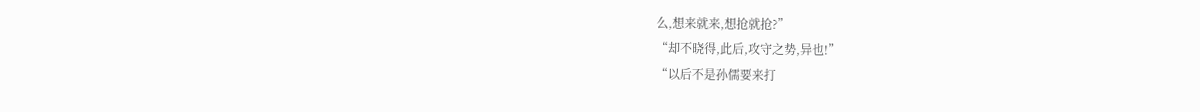么,想来就来,想抢就抢?”
“却不晓得,此后,攻守之势,异也!”
“以后不是孙儒要来打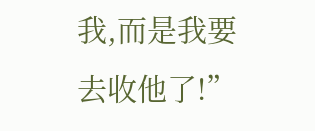我,而是我要去收他了!”